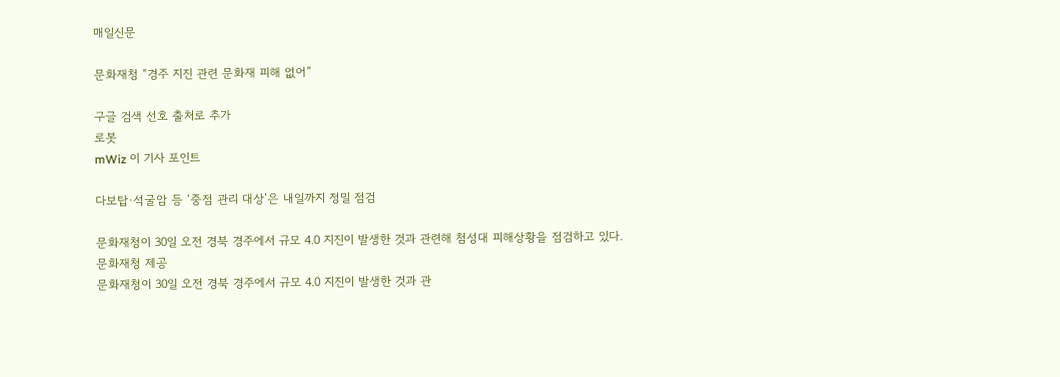매일신문

문화재청 “경주 지진 관련 문화재 피해 없어”

구글 검색 선호 출처로 추가
로봇
mWiz 이 기사 포인트

다보탑·석굴암 등 ‘중점 관리 대상’은 내일까지 정밀 점검

문화재청이 30일 오전 경북 경주에서 규모 4.0 지진이 발생한 것과 관련해 첨성대 피해상황을 점검하고 있다. 문화재청 제공
문화재청이 30일 오전 경북 경주에서 규모 4.0 지진이 발생한 것과 관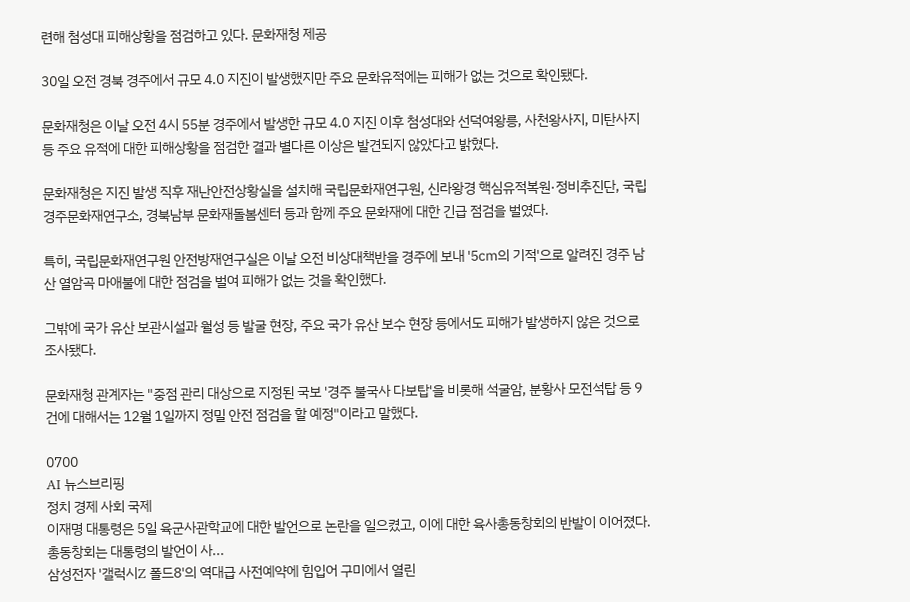련해 첨성대 피해상황을 점검하고 있다. 문화재청 제공

30일 오전 경북 경주에서 규모 4.0 지진이 발생했지만 주요 문화유적에는 피해가 없는 것으로 확인됐다.

문화재청은 이날 오전 4시 55분 경주에서 발생한 규모 4.0 지진 이후 첨성대와 선덕여왕릉, 사천왕사지, 미탄사지 등 주요 유적에 대한 피해상황을 점검한 결과 별다른 이상은 발견되지 않았다고 밝혔다.

문화재청은 지진 발생 직후 재난안전상황실을 설치해 국립문화재연구원, 신라왕경 핵심유적복원·정비추진단, 국립경주문화재연구소, 경북남부 문화재돌봄센터 등과 함께 주요 문화재에 대한 긴급 점검을 벌였다.

특히, 국립문화재연구원 안전방재연구실은 이날 오전 비상대책반을 경주에 보내 '5㎝의 기적'으로 알려진 경주 남산 열암곡 마애불에 대한 점검을 벌여 피해가 없는 것을 확인했다.

그밖에 국가 유산 보관시설과 월성 등 발굴 현장, 주요 국가 유산 보수 현장 등에서도 피해가 발생하지 않은 것으로 조사됐다.

문화재청 관계자는 "중점 관리 대상으로 지정된 국보 '경주 불국사 다보탑'을 비롯해 석굴암, 분황사 모전석탑 등 9건에 대해서는 12월 1일까지 정밀 안전 점검을 할 예정"이라고 말했다.

0700
AI 뉴스브리핑
정치 경제 사회 국제
이재명 대통령은 5일 육군사관학교에 대한 발언으로 논란을 일으켰고, 이에 대한 육사총동창회의 반발이 이어졌다. 총동창회는 대통령의 발언이 사...
삼성전자 '갤럭시Z 폴드8'의 역대급 사전예약에 힘입어 구미에서 열린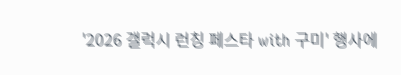'2026 갤럭시 런칭 페스타 with 구미' 행사에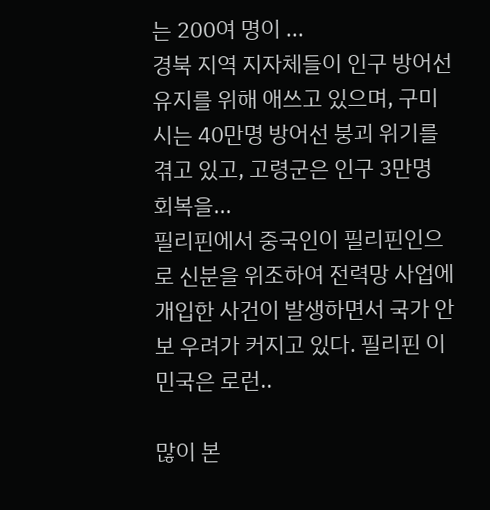는 200여 명이 ...
경북 지역 지자체들이 인구 방어선 유지를 위해 애쓰고 있으며, 구미시는 40만명 방어선 붕괴 위기를 겪고 있고, 고령군은 인구 3만명 회복을...
필리핀에서 중국인이 필리핀인으로 신분을 위조하여 전력망 사업에 개입한 사건이 발생하면서 국가 안보 우려가 커지고 있다. 필리핀 이민국은 로런..

많이 본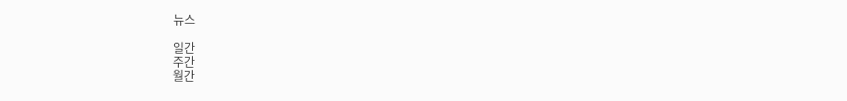뉴스

일간
주간
월간